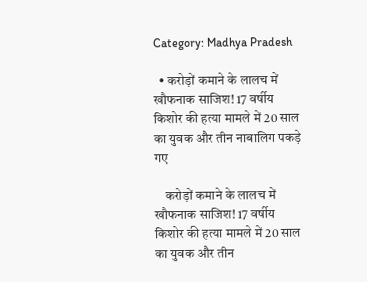Category: Madhya Pradesh

  • करोड़ों कमाने के लालच में खौफनाक साजिश! 17 वर्षीय किशोर की हत्या मामले में 20 साल का युवक और तीन नाबालिग पकड़े गए

    करोड़ों कमाने के लालच में खौफनाक साजिश! 17 वर्षीय किशोर की हत्या मामले में 20 साल का युवक और तीन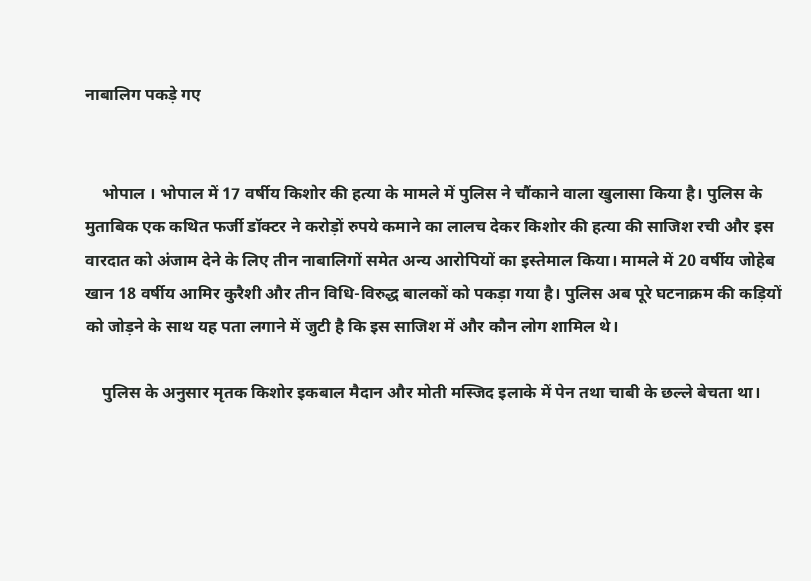नाबालिग पकड़े गए


    भोपाल । भोपाल में 17 वर्षीय किशोर की हत्या के मामले में पुलिस ने चौंकाने वाला खुलासा किया है। पुलिस के मुताबिक एक कथित फर्जी डॉक्टर ने करोड़ों रुपये कमाने का लालच देकर किशोर की हत्या की साजिश रची और इस वारदात को अंजाम देने के लिए तीन नाबालिगों समेत अन्य आरोपियों का इस्तेमाल किया। मामले में 20 वर्षीय जोहेब खान 18 वर्षीय आमिर कुरैशी और तीन विधि-विरुद्ध बालकों को पकड़ा गया है। पुलिस अब पूरे घटनाक्रम की कड़ियों को जोड़ने के साथ यह पता लगाने में जुटी है कि इस साजिश में और कौन लोग शामिल थे।

    पुलिस के अनुसार मृतक किशोर इकबाल मैदान और मोती मस्जिद इलाके में पेन तथा चाबी के छल्ले बेचता था।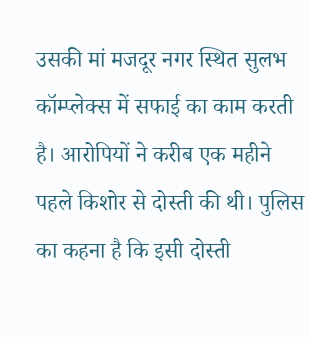उसकी मां मजदूर नगर स्थित सुलभ कॉम्प्लेक्स में सफाई का काम करती है। आरोपियों ने करीब एक महीने पहले किशोर से दोस्ती की थी। पुलिस का कहना है कि इसी दोस्ती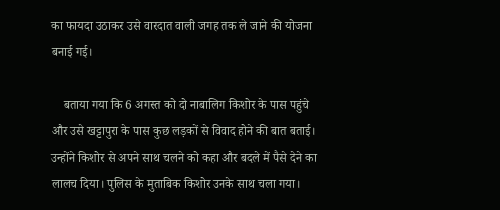का फायदा उठाकर उसे वारदात वाली जगह तक ले जाने की योजना बनाई गई।

    बताया गया कि 6 अगस्त को दो नाबालिग किशोर के पास पहुंचे और उसे खट्टापुरा के पास कुछ लड़कों से विवाद होने की बात बताई। उन्होंने किशोर से अपने साथ चलने को कहा और बदले में पैसे देने का लालच दिया। पुलिस के मुताबिक किशोर उनके साथ चला गया।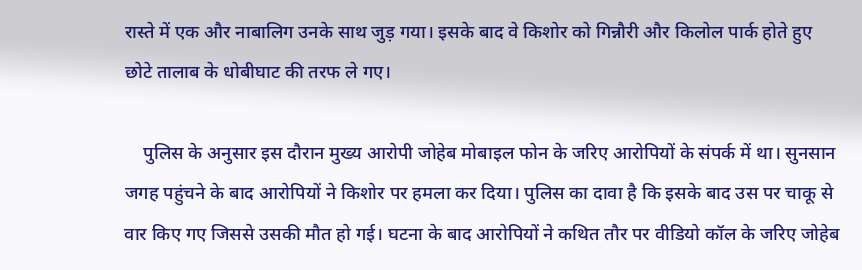रास्ते में एक और नाबालिग उनके साथ जुड़ गया। इसके बाद वे किशोर को गिन्नौरी और किलोल पार्क होते हुए छोटे तालाब के धोबीघाट की तरफ ले गए।

    पुलिस के अनुसार इस दौरान मुख्य आरोपी जोहेब मोबाइल फोन के जरिए आरोपियों के संपर्क में था। सुनसान जगह पहुंचने के बाद आरोपियों ने किशोर पर हमला कर दिया। पुलिस का दावा है कि इसके बाद उस पर चाकू से वार किए गए जिससे उसकी मौत हो गई। घटना के बाद आरोपियों ने कथित तौर पर वीडियो कॉल के जरिए जोहेब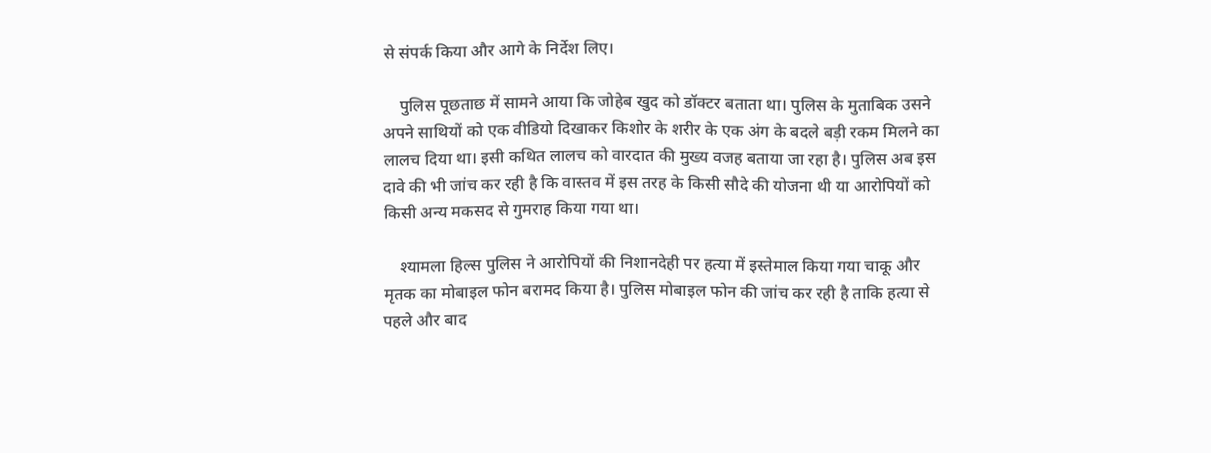से संपर्क किया और आगे के निर्देश लिए।

    पुलिस पूछताछ में सामने आया कि जोहेब खुद को डॉक्टर बताता था। पुलिस के मुताबिक उसने अपने साथियों को एक वीडियो दिखाकर किशोर के शरीर के एक अंग के बदले बड़ी रकम मिलने का लालच दिया था। इसी कथित लालच को वारदात की मुख्य वजह बताया जा रहा है। पुलिस अब इस दावे की भी जांच कर रही है कि वास्तव में इस तरह के किसी सौदे की योजना थी या आरोपियों को किसी अन्य मकसद से गुमराह किया गया था।

    श्यामला हिल्स पुलिस ने आरोपियों की निशानदेही पर हत्या में इस्तेमाल किया गया चाकू और मृतक का मोबाइल फोन बरामद किया है। पुलिस मोबाइल फोन की जांच कर रही है ताकि हत्या से पहले और बाद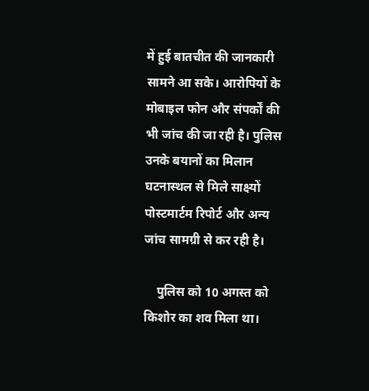में हुई बातचीत की जानकारी सामने आ सके। आरोपियों के मोबाइल फोन और संपर्कों की भी जांच की जा रही है। पुलिस उनके बयानों का मिलान घटनास्थल से मिले साक्ष्यों पोस्टमार्टम रिपोर्ट और अन्य जांच सामग्री से कर रही है।

    पुलिस को 10 अगस्त को किशोर का शव मिला था।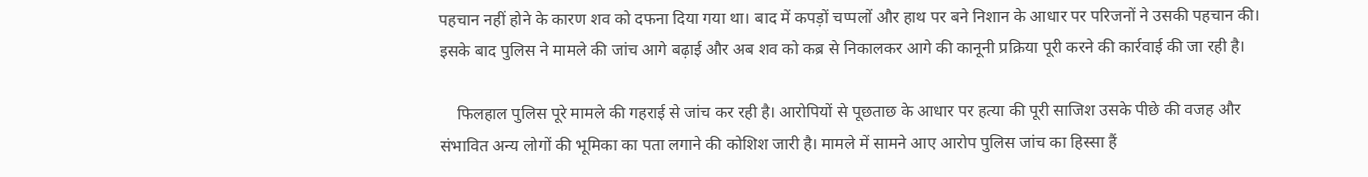पहचान नहीं होने के कारण शव को दफना दिया गया था। बाद में कपड़ों चप्पलों और हाथ पर बने निशान के आधार पर परिजनों ने उसकी पहचान की। इसके बाद पुलिस ने मामले की जांच आगे बढ़ाई और अब शव को कब्र से निकालकर आगे की कानूनी प्रक्रिया पूरी करने की कार्रवाई की जा रही है।

    फिलहाल पुलिस पूरे मामले की गहराई से जांच कर रही है। आरोपियों से पूछताछ के आधार पर हत्या की पूरी साजिश उसके पीछे की वजह और संभावित अन्य लोगों की भूमिका का पता लगाने की कोशिश जारी है। मामले में सामने आए आरोप पुलिस जांच का हिस्सा हैं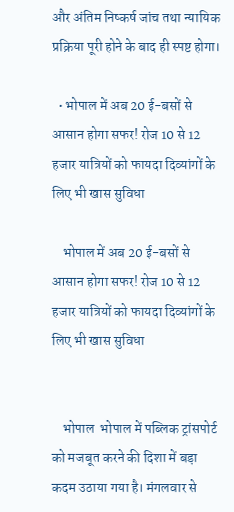और अंतिम निष्कर्ष जांच तथा न्यायिक प्रक्रिया पूरी होने के बाद ही स्पष्ट होगा।

  • भोपाल में अब 20 ई-बसों से आसान होगा सफर! रोज 10 से 12 हजार यात्रियों को फायदा दिव्यांगों के लिए भी खास सुविधा

    भोपाल में अब 20 ई-बसों से आसान होगा सफर! रोज 10 से 12 हजार यात्रियों को फायदा दिव्यांगों के लिए भी खास सुविधा


    भोपाल  भोपाल में पब्लिक ट्रांसपोर्ट को मजबूत करने की दिशा में बड़ा कदम उठाया गया है। मंगलवार से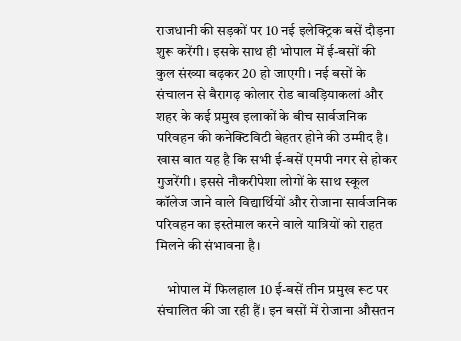राजधानी की सड़कों पर 10 नई इलेक्ट्रिक बसें दौड़ना शुरू करेंगी। इसके साथ ही भोपाल में ई-बसों की कुल संख्या बढ़कर 20 हो जाएगी। नई बसों के संचालन से बैरागढ़ कोलार रोड बावड़ियाकलां और शहर के कई प्रमुख इलाकों के बीच सार्वजनिक परिवहन की कनेक्टिविटी बेहतर होने की उम्मीद है। खास बात यह है कि सभी ई-बसें एमपी नगर से होकर गुजरेंगी। इससे नौकरीपेशा लोगों के साथ स्कूल कॉलेज जाने वाले विद्यार्थियों और रोजाना सार्वजनिक परिवहन का इस्तेमाल करने वाले यात्रियों को राहत मिलने की संभावना है।

    भोपाल में फिलहाल 10 ई-बसें तीन प्रमुख रूट पर संचालित की जा रही हैं। इन बसों में रोजाना औसतन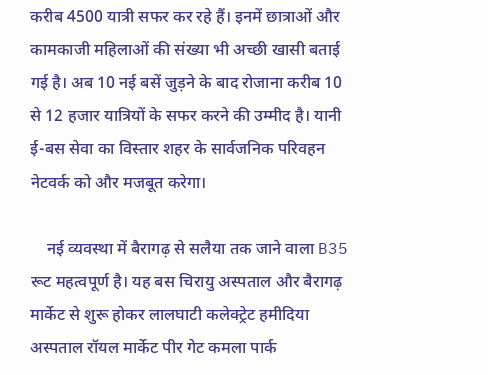करीब 4500 यात्री सफर कर रहे हैं। इनमें छात्राओं और कामकाजी महिलाओं की संख्या भी अच्छी खासी बताई गई है। अब 10 नई बसें जुड़ने के बाद रोजाना करीब 10 से 12 हजार यात्रियों के सफर करने की उम्मीद है। यानी ई-बस सेवा का विस्तार शहर के सार्वजनिक परिवहन नेटवर्क को और मजबूत करेगा।

    नई व्यवस्था में बैरागढ़ से सलैया तक जाने वाला B35 रूट महत्वपूर्ण है। यह बस चिरायु अस्पताल और बैरागढ़ मार्केट से शुरू होकर लालघाटी कलेक्ट्रेट हमीदिया अस्पताल रॉयल मार्केट पीर गेट कमला पार्क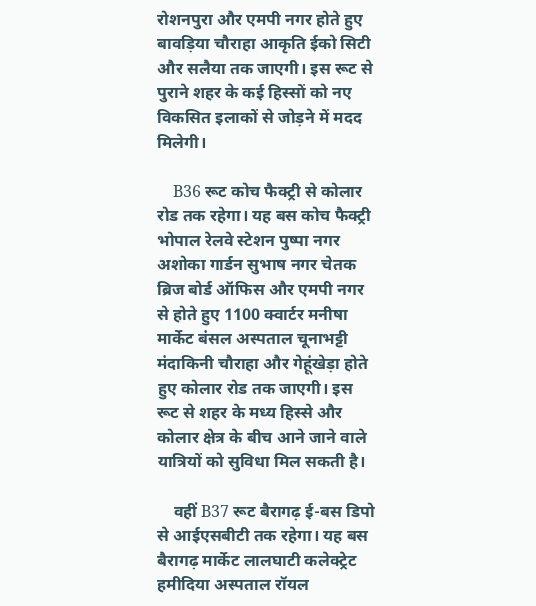रोशनपुरा और एमपी नगर होते हुए बावड़िया चौराहा आकृति ईको सिटी और सलैया तक जाएगी। इस रूट से पुराने शहर के कई हिस्सों को नए विकसित इलाकों से जोड़ने में मदद मिलेगी।

    B36 रूट कोच फैक्ट्री से कोलार रोड तक रहेगा। यह बस कोच फैक्ट्री भोपाल रेलवे स्टेशन पुष्पा नगर अशोका गार्डन सुभाष नगर चेतक ब्रिज बोर्ड ऑफिस और एमपी नगर से होते हुए 1100 क्वार्टर मनीषा मार्केट बंसल अस्पताल चूनाभट्टी मंदाकिनी चौराहा और गेहूंखेड़ा होते हुए कोलार रोड तक जाएगी। इस रूट से शहर के मध्य हिस्से और कोलार क्षेत्र के बीच आने जाने वाले यात्रियों को सुविधा मिल सकती है।

    वहीं B37 रूट बैरागढ़ ई-बस डिपो से आईएसबीटी तक रहेगा। यह बस बैरागढ़ मार्केट लालघाटी कलेक्ट्रेट हमीदिया अस्पताल रॉयल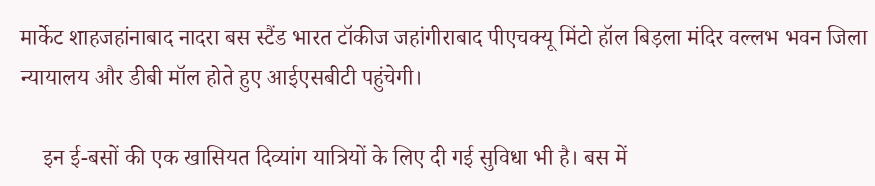मार्केट शाहजहांनाबाद नादरा बस स्टैंड भारत टॉकीज जहांगीराबाद पीएचक्यू मिंटो हॉल बिड़ला मंदिर वल्लभ भवन जिला न्यायालय और डीबी मॉल होते हुए आईएसबीटी पहुंचेगी।

    इन ई-बसों की एक खासियत दिव्यांग यात्रियों के लिए दी गई सुविधा भी है। बस में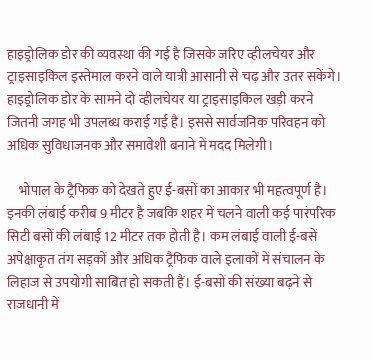हाइड्रोलिक डोर की व्यवस्था की गई है जिसके जरिए व्हीलचेयर और ट्राइसाइकिल इस्तेमाल करने वाले यात्री आसानी से चढ़ और उतर सकेंगे। हाइड्रोलिक डोर के सामने दो व्हीलचेयर या ट्राइसाइकिल खड़ी करने जितनी जगह भी उपलब्ध कराई गई है। इससे सार्वजनिक परिवहन को अधिक सुविधाजनक और समावेशी बनाने में मदद मिलेगी।

    भोपाल के ट्रैफिक को देखते हुए ई-बसों का आकार भी महत्वपूर्ण है। इनकी लंबाई करीब 9 मीटर है जबकि शहर में चलने वाली कई पारंपरिक सिटी बसों की लंबाई 12 मीटर तक होती है। कम लंबाई वाली ई-बसें अपेक्षाकृत तंग सड़कों और अधिक ट्रैफिक वाले इलाकों में संचालन के लिहाज से उपयोगी साबित हो सकती हैं। ई-बसों की संख्या बढ़ने से राजधानी में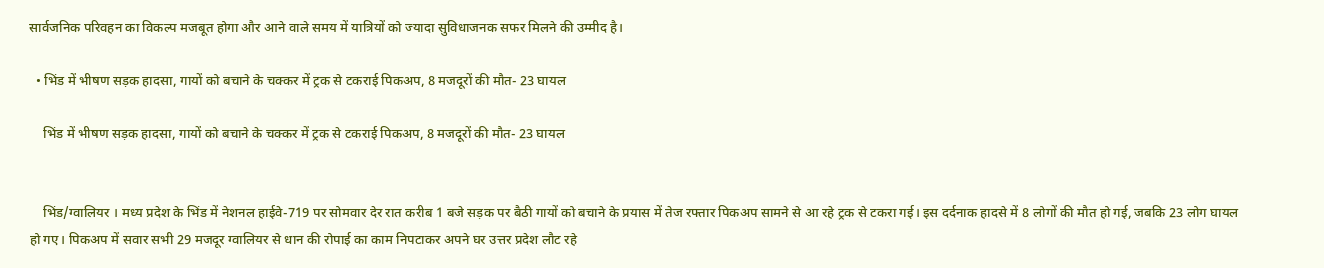सार्वजनिक परिवहन का विकल्प मजबूत होगा और आने वाले समय में यात्रियों को ज्यादा सुविधाजनक सफर मिलने की उम्मीद है।

  • भिंड में भीषण सड़क हादसा, गायों को बचाने के चक्कर में ट्रक से टकराई पिकअप, 8 मजदूरों की मौत- 23 घायल

    भिंड में भीषण सड़क हादसा, गायों को बचाने के चक्कर में ट्रक से टकराई पिकअप, 8 मजदूरों की मौत- 23 घायल


    भिंड/ग्वालियर । मध्य प्रदेश के भिंड में नेशनल हाईवे-719 पर सोमवार देर रात करीब 1 बजे सड़क पर बैठी गायों को बचाने के प्रयास में तेज रफ्तार पिकअप सामने से आ रहे ट्रक से टकरा गई। इस दर्दनाक हादसे में 8 लोगों की मौत हो गई, जबकि 23 लोग घायल हो गए। पिकअप में सवार सभी 29 मजदूर ग्वालियर से धान की रोपाई का काम निपटाकर अपने घर उत्तर प्रदेश लौट रहे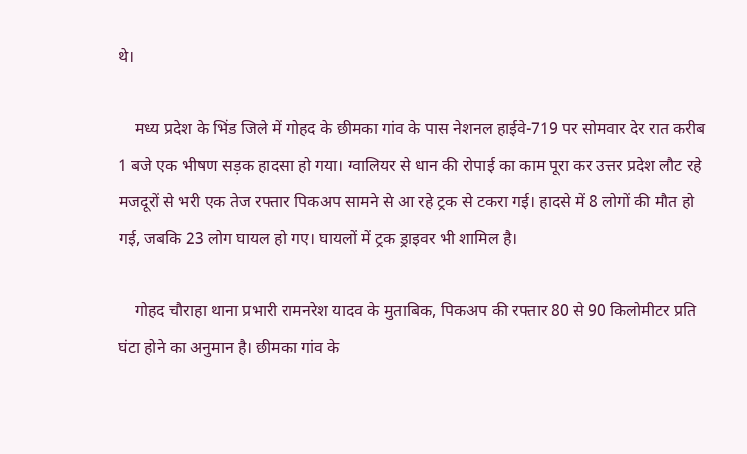थे।

    मध्य प्रदेश के भिंड जिले में गोहद के छीमका गांव के पास नेशनल हाईवे-719 पर सोमवार देर रात करीब 1 बजे एक भीषण सड़क हादसा हो गया। ग्वालियर से धान की रोपाई का काम पूरा कर उत्तर प्रदेश लौट रहे मजदूरों से भरी एक तेज रफ्तार पिकअप सामने से आ रहे ट्रक से टकरा गई। हादसे में 8 लोगों की मौत हो गई, जबकि 23 लोग घायल हो गए। घायलों में ट्रक ड्राइवर भी शामिल है।

    गोहद चौराहा थाना प्रभारी रामनरेश यादव के मुताबिक, पिकअप की रफ्तार 80 से 90 किलोमीटर प्रति घंटा होने का अनुमान है। छीमका गांव के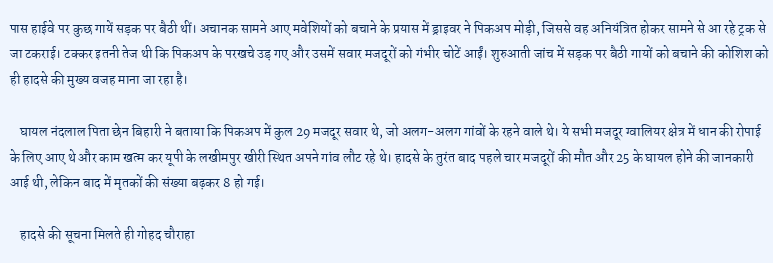पास हाईवे पर कुछ गायें सड़क पर बैठी थीं। अचानक सामने आए मवेशियों को बचाने के प्रयास में ड्राइवर ने पिकअप मोड़ी, जिससे वह अनियंत्रित होकर सामने से आ रहे ट्रक से जा टकराई। टक्कर इतनी तेज थी कि पिकअप के परखचे उड़ गए और उसमें सवार मजदूरों को गंभीर चोटें आईं। शुरुआती जांच में सड़क पर बैठी गायों को बचाने की कोशिश को ही हादसे की मुख्य वजह माना जा रहा है।

    घायल नंदलाल पिता छेन बिहारी ने बताया कि पिकअप में कुल 29 मजदूर सवार थे, जो अलग-अलग गांवों के रहने वाले थे। ये सभी मजदूर ग्वालियर क्षेत्र में धान की रोपाई के लिए आए थे और काम खत्म कर यूपी के लखीमपुर खीरी स्थित अपने गांव लौट रहे थे। हादसे के तुरंत बाद पहले चार मजदूरों की मौत और 25 के घायल होने की जानकारी आई थी, लेकिन बाद में मृतकों की संख्या बढ़कर 8 हो गई।

    हादसे की सूचना मिलते ही गोहद चौराहा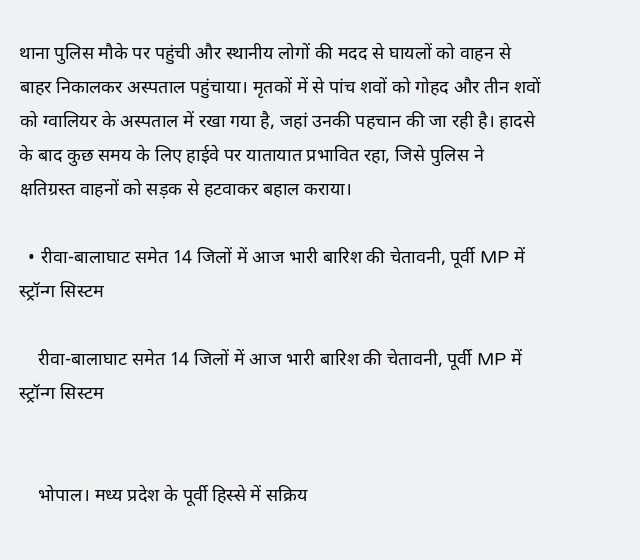थाना पुलिस मौके पर पहुंची और स्थानीय लोगों की मदद से घायलों को वाहन से बाहर निकालकर अस्पताल पहुंचाया। मृतकों में से पांच शवों को गोहद और तीन शवों को ग्वालियर के अस्पताल में रखा गया है, जहां उनकी पहचान की जा रही है। हादसे के बाद कुछ समय के लिए हाईवे पर यातायात प्रभावित रहा, जिसे पुलिस ने क्षतिग्रस्त वाहनों को सड़क से हटवाकर बहाल कराया।

  • रीवा-बालाघाट समेत 14 जिलों में आज भारी बारिश की चेतावनी, पूर्वी MP में स्ट्रॉन्ग सिस्टम

    रीवा-बालाघाट समेत 14 जिलों में आज भारी बारिश की चेतावनी, पूर्वी MP में स्ट्रॉन्ग सिस्टम


    भोपाल। मध्य प्रदेश के पूर्वी हिस्से में सक्रिय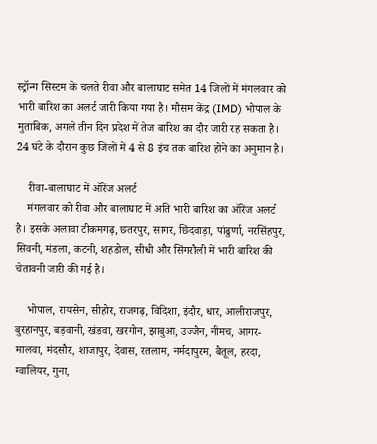स्ट्रॉन्ग सिस्टम के चलते रीवा और बालाघाट समेत 14 जिलों में मंगलवार को भारी बारिश का अलर्ट जारी किया गया है। मौसम केंद्र (IMD) भोपाल के मुताबिक, अगले तीन दिन प्रदेश में तेज बारिश का दौर जारी रह सकता है। 24 घंटे के दौरान कुछ जिलों में 4 से 8 इंच तक बारिश होने का अनुमान है।

    रीवा-बालाघाट में ऑरेंज अलर्ट
    मंगलवार को रीवा और बालाघाट में अति भारी बारिश का ऑरेंज अलर्ट है। इसके अलावा टीकमगढ़, छतरपुर, सागर, छिंदवाड़ा, पांढुर्णा, नरसिंहपुर, सिवनी, मंडला, कटनी, शहडोल, सीधी और सिंगरौली में भारी बारिश की चेतावनी जारी की गई है।

    भोपाल, रायसेन, सीहोर, राजगढ़, विदिशा, इंदौर, धार, आलीराजपुर, बुरहानपुर, बड़वानी, खंडवा, खरगोन, झाबुआ, उज्जैन, नीमच, आगर-मालवा, मंदसौर, शाजापुर, देवास, रतलाम, नर्मदापुरम, बैतूल, हरदा, ग्वालियर, गुना,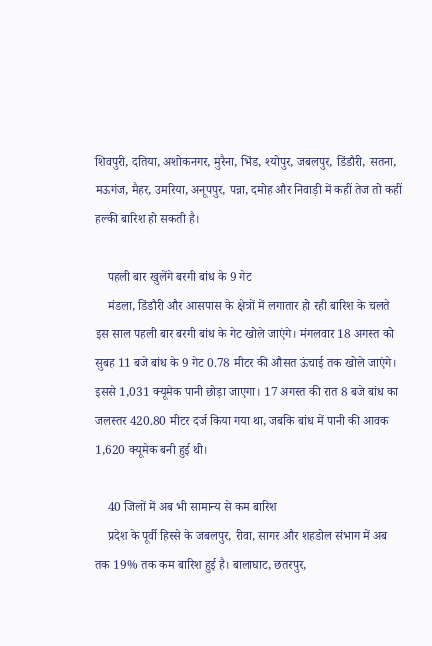शिवपुरी, दतिया, अशोकनगर, मुरैना, भिंड, श्योपुर, जबलपुर, डिंडौरी, सतना, मऊगंज, मैहर, उमरिया, अनूपपुर, पन्ना, दमोह और निवाड़ी में कहीं तेज तो कहीं हल्की बारिश हो सकती है।

    पहली बार खुलेंगे बरगी बांध के 9 गेट
    मंडला, डिंडौरी और आसपास के क्षेत्रों में लगातार हो रही बारिश के चलते इस साल पहली बार बरगी बांध के गेट खोले जाएंगे। मंगलवार 18 अगस्त को सुबह 11 बजे बांध के 9 गेट 0.78 मीटर की औसत ऊंचाई तक खोले जाएंगे। इससे 1,031 क्यूमेक पानी छोड़ा जाएगा। 17 अगस्त की रात 8 बजे बांध का जलस्तर 420.80 मीटर दर्ज किया गया था, जबकि बांध में पानी की आवक 1,620 क्यूमेक बनी हुई थी।

    40 जिलों में अब भी सामान्य से कम बारिश
    प्रदेश के पूर्वी हिस्से के जबलपुर, रीवा, सागर और शहडोल संभाग में अब तक 19% तक कम बारिश हुई है। बालाघाट, छतरपुर,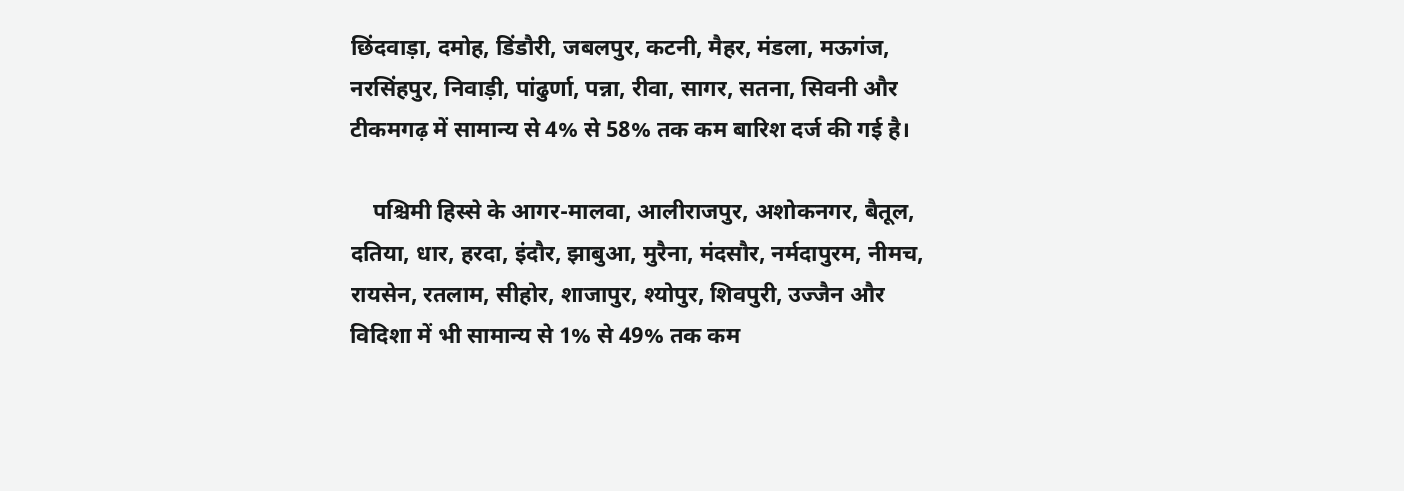छिंदवाड़ा, दमोह, डिंडौरी, जबलपुर, कटनी, मैहर, मंडला, मऊगंज, नरसिंहपुर, निवाड़ी, पांढुर्णा, पन्ना, रीवा, सागर, सतना, सिवनी और टीकमगढ़ में सामान्य से 4% से 58% तक कम बारिश दर्ज की गई है।

    पश्चिमी हिस्से के आगर-मालवा, आलीराजपुर, अशोकनगर, बैतूल, दतिया, धार, हरदा, इंदौर, झाबुआ, मुरैना, मंदसौर, नर्मदापुरम, नीमच, रायसेन, रतलाम, सीहोर, शाजापुर, श्योपुर, शिवपुरी, उज्जैन और विदिशा में भी सामान्य से 1% से 49% तक कम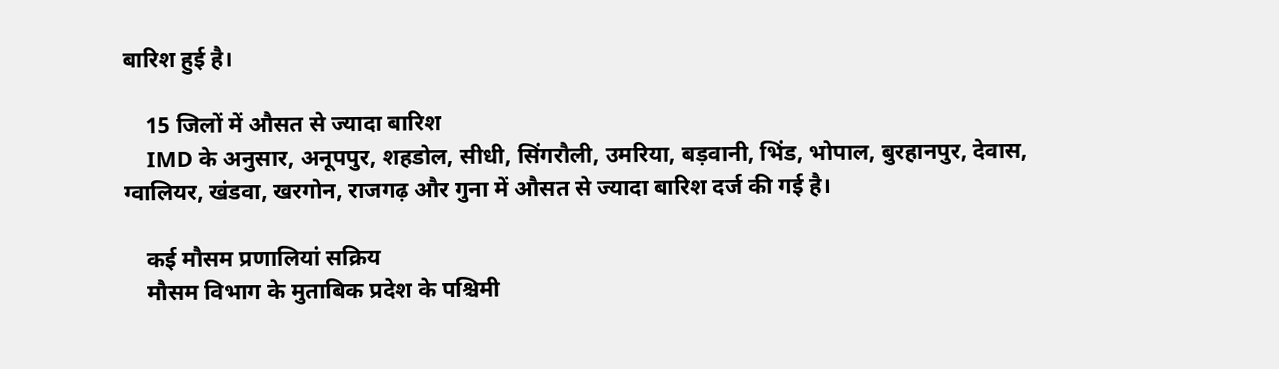बारिश हुई है।

    15 जिलों में औसत से ज्यादा बारिश
    IMD के अनुसार, अनूपपुर, शहडोल, सीधी, सिंगरौली, उमरिया, बड़वानी, भिंड, भोपाल, बुरहानपुर, देवास, ग्वालियर, खंडवा, खरगोन, राजगढ़ और गुना में औसत से ज्यादा बारिश दर्ज की गई है।

    कई मौसम प्रणालियां सक्रिय
    मौसम विभाग के मुताबिक प्रदेश के पश्चिमी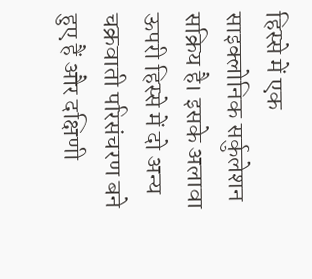हिस्से में एक साइक्लोनिक सर्कुलेशन सक्रिय है। इसके अलावा ऊपरी हिस्से में दो अन्य चक्रवाती परिसंचरण बने हुए हैं और दक्षिणी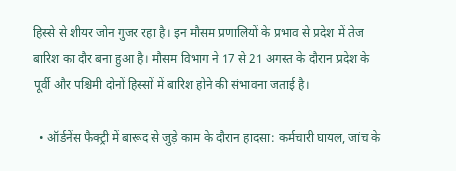हिस्से से शीयर जोन गुजर रहा है। इन मौसम प्रणालियों के प्रभाव से प्रदेश में तेज बारिश का दौर बना हुआ है। मौसम विभाग ने 17 से 21 अगस्त के दौरान प्रदेश के पूर्वी और पश्चिमी दोनों हिस्सों में बारिश होने की संभावना जताई है।

  • ऑर्डनेंस फैक्ट्री में बारूद से जुड़े काम के दौरान हादसा: कर्मचारी घायल, जांच के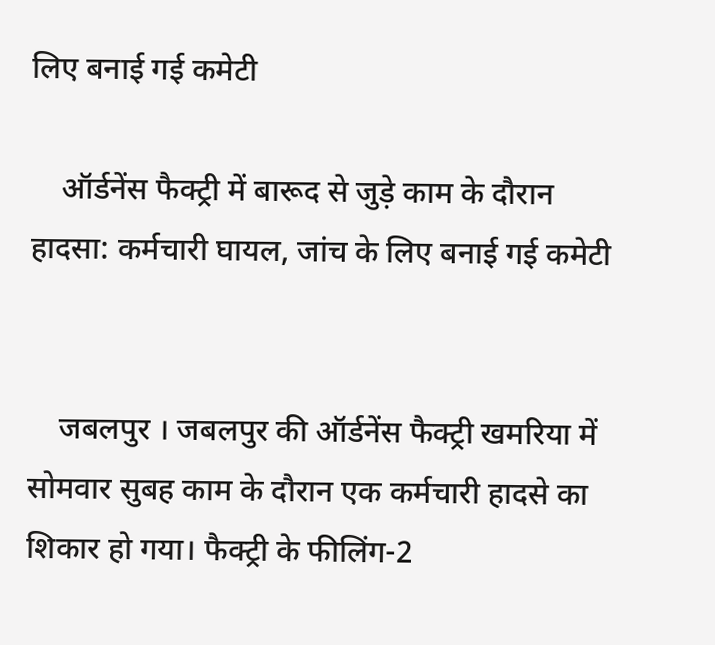लिए बनाई गई कमेटी

    ऑर्डनेंस फैक्ट्री में बारूद से जुड़े काम के दौरान हादसा: कर्मचारी घायल, जांच के लिए बनाई गई कमेटी


    जबलपुर । जबलपुर की ऑर्डनेंस फैक्ट्री खमरिया में सोमवार सुबह काम के दौरान एक कर्मचारी हादसे का शिकार हो गया। फैक्ट्री के फीलिंग-2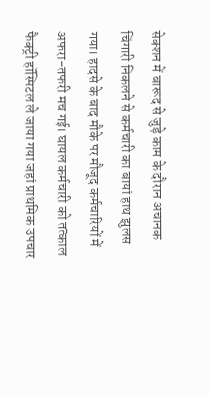सेक्शन में बारूद से जुड़े काम के दौरान अचानक चिंगारी निकलने से कर्मचारी का बायां हाथ झुलस गया। हादसे के बाद मौके पर मौजूद कर्मचारियों में अफरा-तफरी मच गई। घायल कर्मचारी को तत्काल फैक्ट्री हॉस्पिटल ले जाया गया जहां प्राथमिक उपचार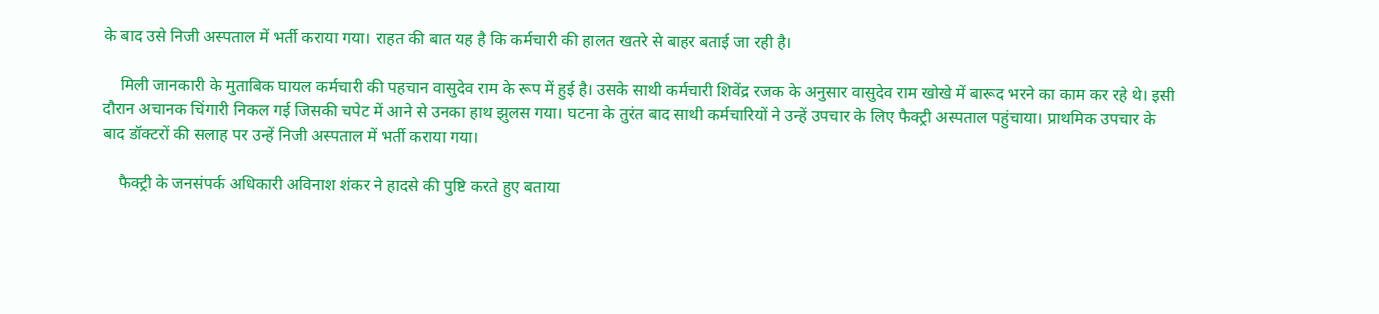के बाद उसे निजी अस्पताल में भर्ती कराया गया। राहत की बात यह है कि कर्मचारी की हालत खतरे से बाहर बताई जा रही है।

    मिली जानकारी के मुताबिक घायल कर्मचारी की पहचान वासुदेव राम के रूप में हुई है। उसके साथी कर्मचारी शिवेंद्र रजक के अनुसार वासुदेव राम खोखे में बारूद भरने का काम कर रहे थे। इसी दौरान अचानक चिंगारी निकल गई जिसकी चपेट में आने से उनका हाथ झुलस गया। घटना के तुरंत बाद साथी कर्मचारियों ने उन्हें उपचार के लिए फैक्ट्री अस्पताल पहुंचाया। प्राथमिक उपचार के बाद डॉक्टरों की सलाह पर उन्हें निजी अस्पताल में भर्ती कराया गया।

    फैक्ट्री के जनसंपर्क अधिकारी अविनाश शंकर ने हादसे की पुष्टि करते हुए बताया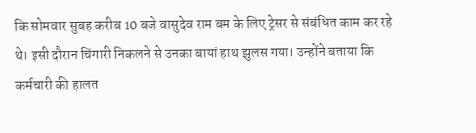कि सोमवार सुबह करीब 10 बजे वासुदेव राम बम के लिए ट्रेसर से संबंधित काम कर रहे थे। इसी दौरान चिंगारी निकलने से उनका बायां हाथ झुलस गया। उन्होंने बताया कि कर्मचारी की हालत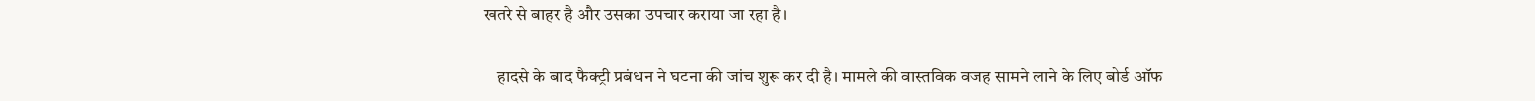खतरे से बाहर है और उसका उपचार कराया जा रहा है।

    हादसे के बाद फैक्ट्री प्रबंधन ने घटना की जांच शुरू कर दी है। मामले की वास्तविक वजह सामने लाने के लिए बोर्ड ऑफ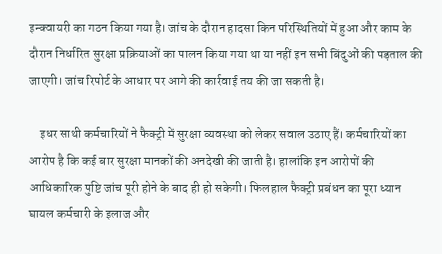इन्क्वायरी का गठन किया गया है। जांच के दौरान हादसा किन परिस्थितियों में हुआ और काम के दौरान निर्धारित सुरक्षा प्रक्रियाओं का पालन किया गया था या नहीं इन सभी बिंदुओं की पड़ताल की जाएगी। जांच रिपोर्ट के आधार पर आगे की कार्रवाई तय की जा सकती है।

    इधर साथी कर्मचारियों ने फैक्ट्री में सुरक्षा व्यवस्था को लेकर सवाल उठाए हैं। कर्मचारियों का आरोप है कि कई बार सुरक्षा मानकों की अनदेखी की जाती है। हालांकि इन आरोपों की आधिकारिक पुष्टि जांच पूरी होने के बाद ही हो सकेगी। फिलहाल फैक्ट्री प्रबंधन का पूरा ध्यान घायल कर्मचारी के इलाज और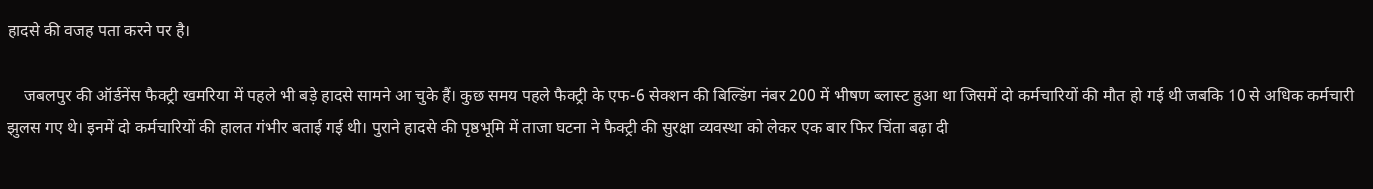हादसे की वजह पता करने पर है।

    जबलपुर की ऑर्डनेंस फैक्ट्री खमरिया में पहले भी बड़े हादसे सामने आ चुके हैं। कुछ समय पहले फैक्ट्री के एफ-6 सेक्शन की बिल्डिंग नंबर 200 में भीषण ब्लास्ट हुआ था जिसमें दो कर्मचारियों की मौत हो गई थी जबकि 10 से अधिक कर्मचारी झुलस गए थे। इनमें दो कर्मचारियों की हालत गंभीर बताई गई थी। पुराने हादसे की पृष्ठभूमि में ताजा घटना ने फैक्ट्री की सुरक्षा व्यवस्था को लेकर एक बार फिर चिंता बढ़ा दी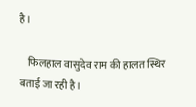है।

    फिलहाल वासुदेव राम की हालत स्थिर बताई जा रही है।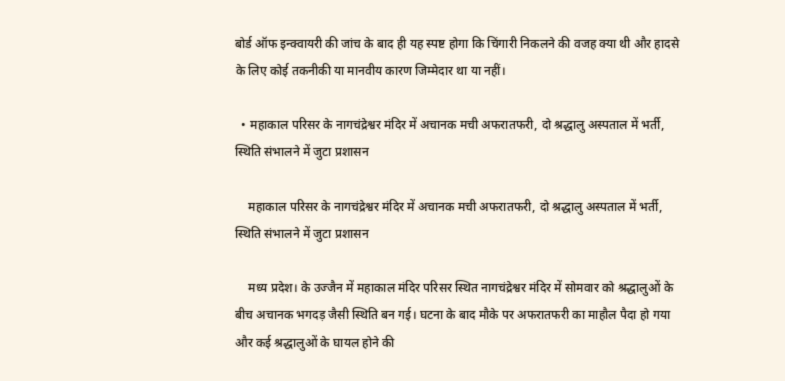बोर्ड ऑफ इन्क्वायरी की जांच के बाद ही यह स्पष्ट होगा कि चिंगारी निकलने की वजह क्या थी और हादसे के लिए कोई तकनीकी या मानवीय कारण जिम्मेदार था या नहीं।

  • महाकाल परिसर के नागचंद्रेश्वर मंदिर में अचानक मची अफरातफरी, दो श्रद्धालु अस्पताल में भर्ती, स्थिति संभालने में जुटा प्रशासन

    महाकाल परिसर के नागचंद्रेश्वर मंदिर में अचानक मची अफरातफरी, दो श्रद्धालु अस्पताल में भर्ती, स्थिति संभालने में जुटा प्रशासन

    मध्य प्रदेश। के उज्जैन में महाकाल मंदिर परिसर स्थित नागचंद्रेश्वर मंदिर में सोमवार को श्रद्धालुओं के बीच अचानक भगदड़ जैसी स्थिति बन गई। घटना के बाद मौके पर अफरातफरी का माहौल पैदा हो गया और कई श्रद्धालुओं के घायल होने की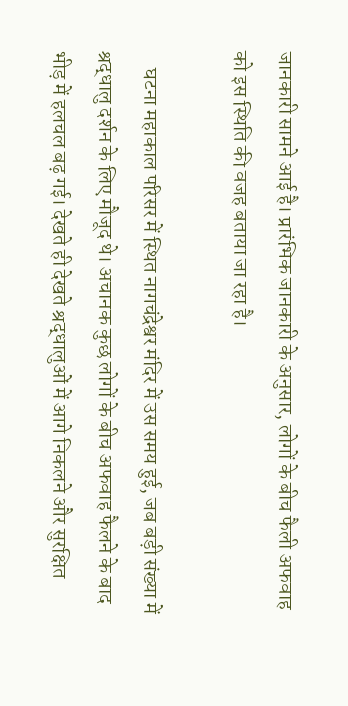जानकारी सामने आई है। प्रारंभिक जानकारी के अनुसार, लोगों के बीच फैली अफवाह को इस स्थिति की वजह बताया जा रहा है।

    घटना महाकाल परिसर में स्थित नागचंद्रेश्वर मंदिर में उस समय हुई, जब बड़ी संख्या में श्रद्धालु दर्शन के लिए मौजूद थे। अचानक कुछ लोगों के बीच अफवाह फैलने के बाद भीड़ में हलचल बढ़ गई। देखते ही देखते श्रद्धालुओं में आगे निकलने और सुरक्षित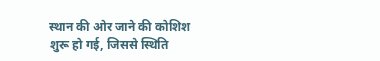स्थान की ओर जाने की कोशिश शुरू हो गई, जिससे स्थिति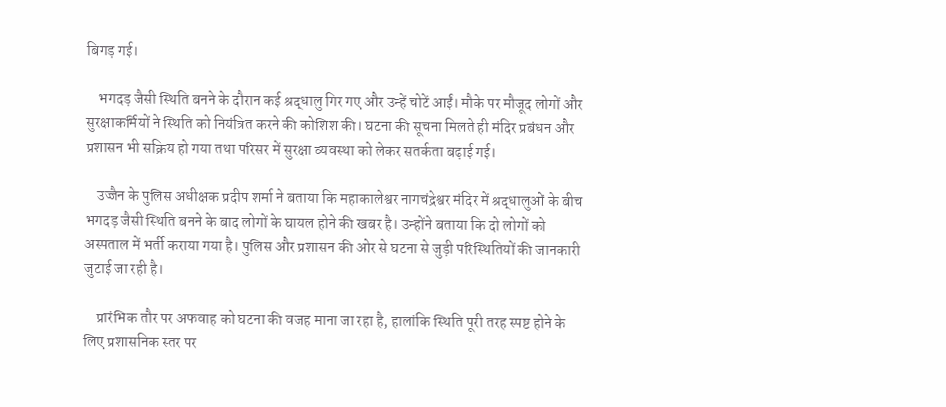बिगड़ गई।

    भगदड़ जैसी स्थिति बनने के दौरान कई श्रद्धालु गिर गए और उन्हें चोटें आईं। मौके पर मौजूद लोगों और सुरक्षाकर्मियों ने स्थिति को नियंत्रित करने की कोशिश की। घटना की सूचना मिलते ही मंदिर प्रबंधन और प्रशासन भी सक्रिय हो गया तथा परिसर में सुरक्षा व्यवस्था को लेकर सतर्कता बढ़ाई गई।

    उज्जैन के पुलिस अधीक्षक प्रदीप शर्मा ने बताया कि महाकालेश्वर नागचंद्रेश्वर मंदिर में श्रद्धालुओं के बीच भगदड़ जैसी स्थिति बनने के बाद लोगों के घायल होने की खबर है। उन्होंने बताया कि दो लोगों को अस्पताल में भर्ती कराया गया है। पुलिस और प्रशासन की ओर से घटना से जुड़ी परिस्थितियों की जानकारी जुटाई जा रही है।

    प्रारंभिक तौर पर अफवाह को घटना की वजह माना जा रहा है, हालांकि स्थिति पूरी तरह स्पष्ट होने के लिए प्रशासनिक स्तर पर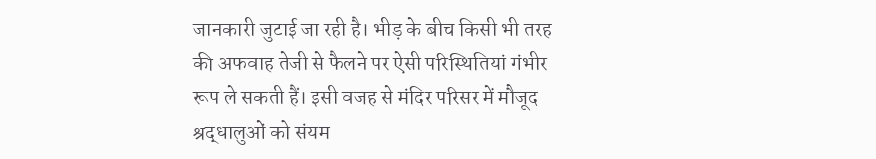जानकारी जुटाई जा रही है। भीड़ के बीच किसी भी तरह की अफवाह तेजी से फैलने पर ऐसी परिस्थितियां गंभीर रूप ले सकती हैं। इसी वजह से मंदिर परिसर में मौजूद श्रद्धालुओं को संयम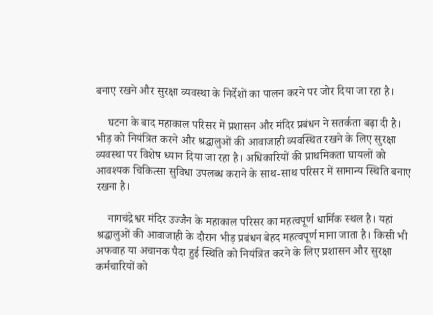बनाए रखने और सुरक्षा व्यवस्था के निर्देशों का पालन करने पर जोर दिया जा रहा है।

    घटना के बाद महाकाल परिसर में प्रशासन और मंदिर प्रबंधन ने सतर्कता बढ़ा दी है। भीड़ को नियंत्रित करने और श्रद्धालुओं की आवाजाही व्यवस्थित रखने के लिए सुरक्षा व्यवस्था पर विशेष ध्यान दिया जा रहा है। अधिकारियों की प्राथमिकता घायलों को आवश्यक चिकित्सा सुविधा उपलब्ध कराने के साथ-साथ परिसर में सामान्य स्थिति बनाए रखना है।

    नागचंद्रेश्वर मंदिर उज्जैन के महाकाल परिसर का महत्वपूर्ण धार्मिक स्थल है। यहां श्रद्धालुओं की आवाजाही के दौरान भीड़ प्रबंधन बेहद महत्वपूर्ण माना जाता है। किसी भी अफवाह या अचानक पैदा हुई स्थिति को नियंत्रित करने के लिए प्रशासन और सुरक्षा कर्मचारियों को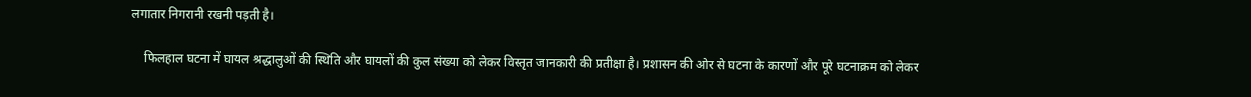लगातार निगरानी रखनी पड़ती है।

    फिलहाल घटना में घायल श्रद्धालुओं की स्थिति और घायलों की कुल संख्या को लेकर विस्तृत जानकारी की प्रतीक्षा है। प्रशासन की ओर से घटना के कारणों और पूरे घटनाक्रम को लेकर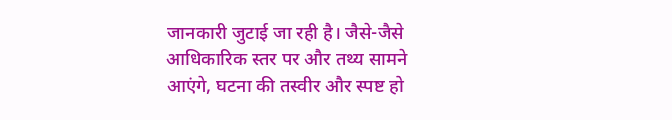जानकारी जुटाई जा रही है। जैसे-जैसे आधिकारिक स्तर पर और तथ्य सामने आएंगे, घटना की तस्वीर और स्पष्ट हो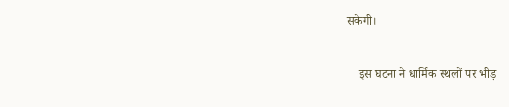सकेगी।

    इस घटना ने धार्मिक स्थलों पर भीड़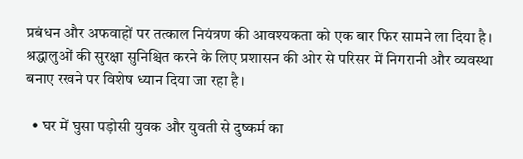प्रबंधन और अफवाहों पर तत्काल नियंत्रण की आवश्यकता को एक बार फिर सामने ला दिया है। श्रद्धालुओं की सुरक्षा सुनिश्चित करने के लिए प्रशासन की ओर से परिसर में निगरानी और व्यवस्था बनाए रखने पर विशेष ध्यान दिया जा रहा है।

  • घर में घुसा पड़ोसी युवक और युवती से दुष्कर्म का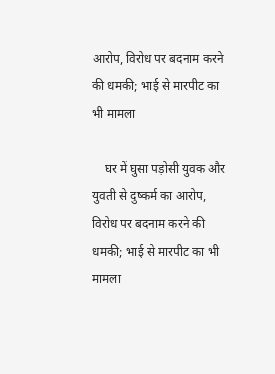आरोप, विरोध पर बदनाम करने की धमकी; भाई से मारपीट का भी मामला

    घर में घुसा पड़ोसी युवक और युवती से दुष्कर्म का आरोप, विरोध पर बदनाम करने की धमकी; भाई से मारपीट का भी मामला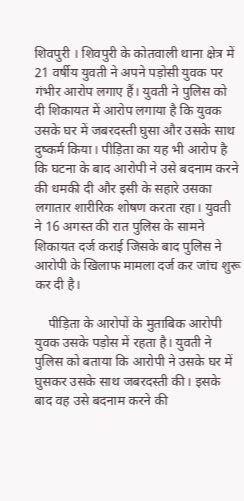शिवपुरी । शिवपुरी के कोतवाली थाना क्षेत्र में 21 वर्षीय युवती ने अपने पड़ोसी युवक पर गंभीर आरोप लगाए हैं। युवती ने पुलिस को दी शिकायत में आरोप लगाया है कि युवक उसके घर में जबरदस्ती घुसा और उसके साथ दुष्कर्म किया। पीड़िता का यह भी आरोप है कि घटना के बाद आरोपी ने उसे बदनाम करने की धमकी दी और इसी के सहारे उसका लगातार शारीरिक शोषण करता रहा। युवती ने 16 अगस्त की रात पुलिस के सामने शिकायत दर्ज कराई जिसके बाद पुलिस ने आरोपी के खिलाफ मामला दर्ज कर जांच शुरू कर दी है।

    पीड़िता के आरोपों के मुताबिक आरोपी युवक उसके पड़ोस में रहता है। युवती ने पुलिस को बताया कि आरोपी ने उसके घर में घुसकर उसके साथ जबरदस्ती की। इसके बाद वह उसे बदनाम करने की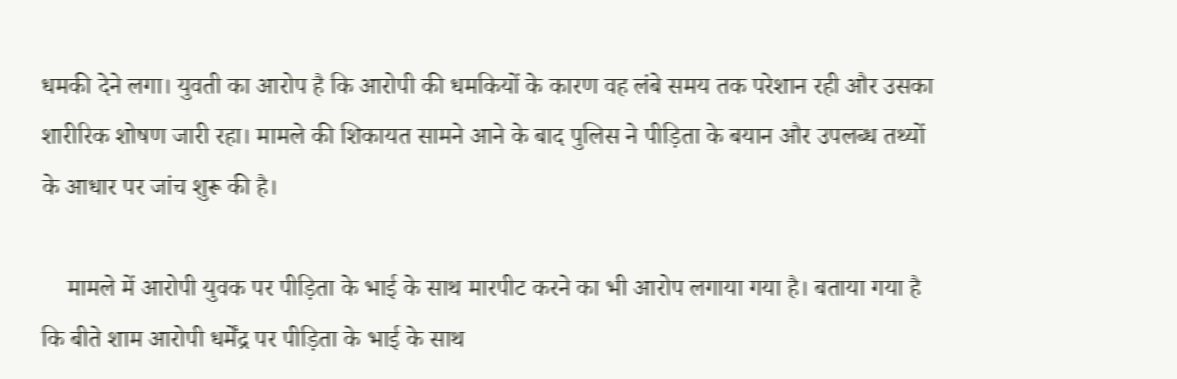धमकी देने लगा। युवती का आरोप है कि आरोपी की धमकियों के कारण वह लंबे समय तक परेशान रही और उसका शारीरिक शोषण जारी रहा। मामले की शिकायत सामने आने के बाद पुलिस ने पीड़िता के बयान और उपलब्ध तथ्यों के आधार पर जांच शुरू की है।

    मामले में आरोपी युवक पर पीड़िता के भाई के साथ मारपीट करने का भी आरोप लगाया गया है। बताया गया है कि बीते शाम आरोपी धर्मेंद्र पर पीड़िता के भाई के साथ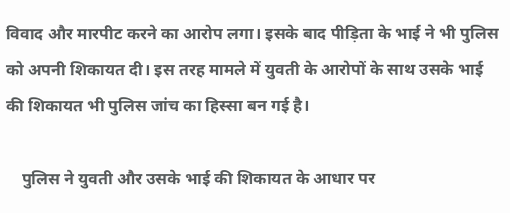विवाद और मारपीट करने का आरोप लगा। इसके बाद पीड़िता के भाई ने भी पुलिस को अपनी शिकायत दी। इस तरह मामले में युवती के आरोपों के साथ उसके भाई की शिकायत भी पुलिस जांच का हिस्सा बन गई है।

    पुलिस ने युवती और उसके भाई की शिकायत के आधार पर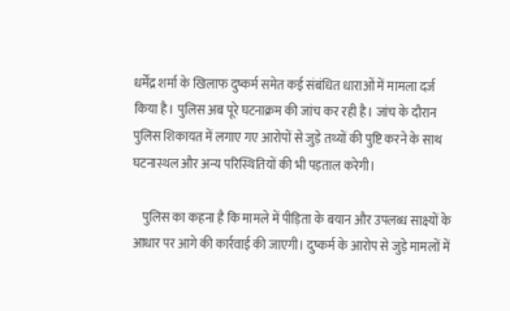धर्मेंद्र शर्मा के खिलाफ दुष्कर्म समेत कई संबंधित धाराओं में मामला दर्ज किया है। पुलिस अब पूरे घटनाक्रम की जांच कर रही है। जांच के दौरान पुलिस शिकायत में लगाए गए आरोपों से जुड़े तथ्यों की पुष्टि करने के साथ घटनास्थल और अन्य परिस्थितियों की भी पड़ताल करेगी।

    पुलिस का कहना है कि मामले में पीड़िता के बयान और उपलब्ध साक्ष्यों के आधार पर आगे की कार्रवाई की जाएगी। दुष्कर्म के आरोप से जुड़े मामलों में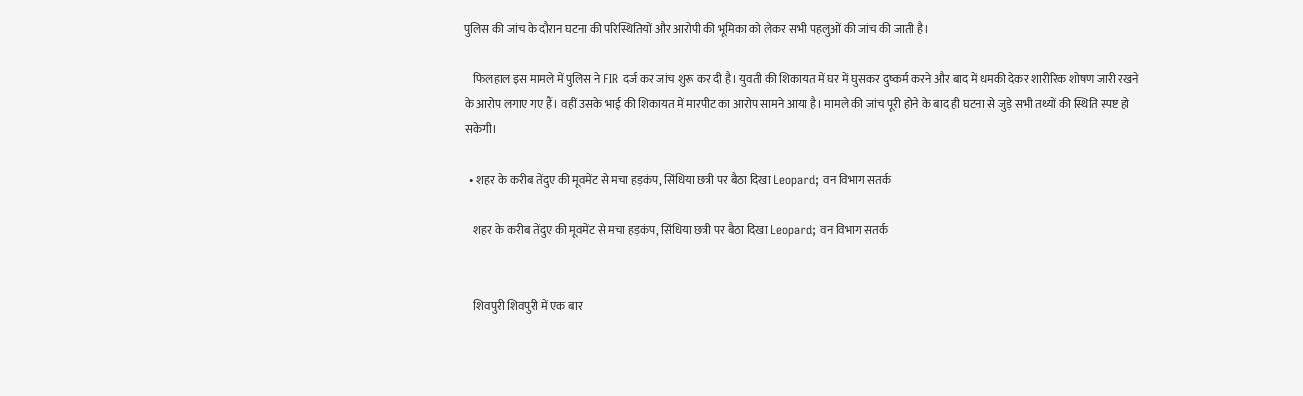पुलिस की जांच के दौरान घटना की परिस्थितियों और आरोपी की भूमिका को लेकर सभी पहलुओं की जांच की जाती है।

    फिलहाल इस मामले में पुलिस ने FIR दर्ज कर जांच शुरू कर दी है। युवती की शिकायत में घर में घुसकर दुष्कर्म करने और बाद में धमकी देकर शारीरिक शोषण जारी रखने के आरोप लगाए गए हैं। वहीं उसके भाई की शिकायत में मारपीट का आरोप सामने आया है। मामले की जांच पूरी होने के बाद ही घटना से जुड़े सभी तथ्यों की स्थिति स्पष्ट हो सकेगी।

  • शहर के करीब तेंदुए की मूवमेंट से मचा हड़कंप, सिंधिया छत्री पर बैठा दिखा Leopard; वन विभाग सतर्क

    शहर के करीब तेंदुए की मूवमेंट से मचा हड़कंप, सिंधिया छत्री पर बैठा दिखा Leopard; वन विभाग सतर्क


    शिवपुरी शिवपुरी में एक बार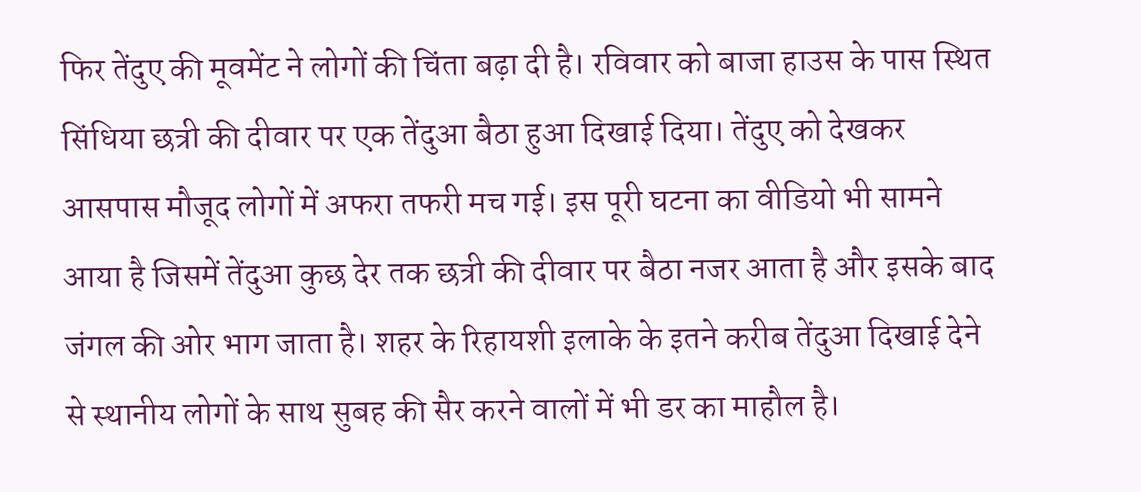फिर तेंदुए की मूवमेंट ने लोगों की चिंता बढ़ा दी है। रविवार को बाजा हाउस के पास स्थित सिंधिया छत्री की दीवार पर एक तेंदुआ बैठा हुआ दिखाई दिया। तेंदुए को देखकर आसपास मौजूद लोगों में अफरा तफरी मच गई। इस पूरी घटना का वीडियो भी सामने आया है जिसमें तेंदुआ कुछ देर तक छत्री की दीवार पर बैठा नजर आता है और इसके बाद जंगल की ओर भाग जाता है। शहर के रिहायशी इलाके के इतने करीब तेंदुआ दिखाई देने से स्थानीय लोगों के साथ सुबह की सैर करने वालों में भी डर का माहौल है।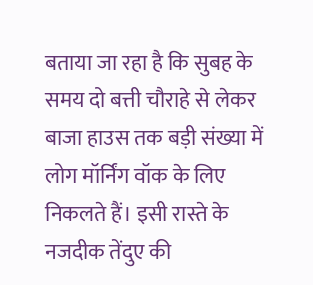बताया जा रहा है कि सुबह के समय दो बत्ती चौराहे से लेकर बाजा हाउस तक बड़ी संख्या में लोग मॉर्निंग वॉक के लिए निकलते हैं। इसी रास्ते के नजदीक तेंदुए की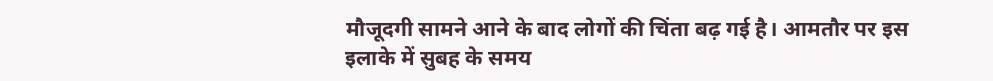मौजूदगी सामने आने के बाद लोगों की चिंता बढ़ गई है। आमतौर पर इस इलाके में सुबह के समय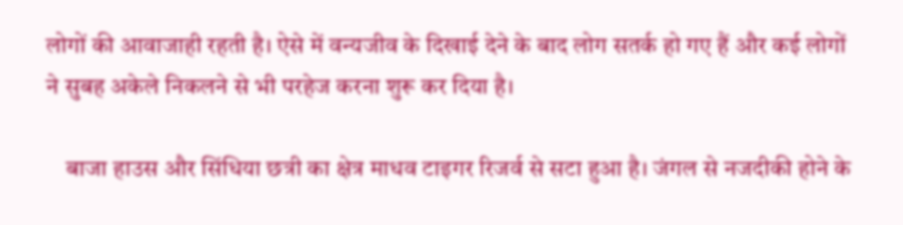लोगों की आवाजाही रहती है। ऐसे में वन्यजीव के दिखाई देने के बाद लोग सतर्क हो गए हैं और कई लोगों ने सुबह अकेले निकलने से भी परहेज करना शुरू कर दिया है।

    बाजा हाउस और सिंधिया छत्री का क्षेत्र माधव टाइगर रिजर्व से सटा हुआ है। जंगल से नजदीकी होने के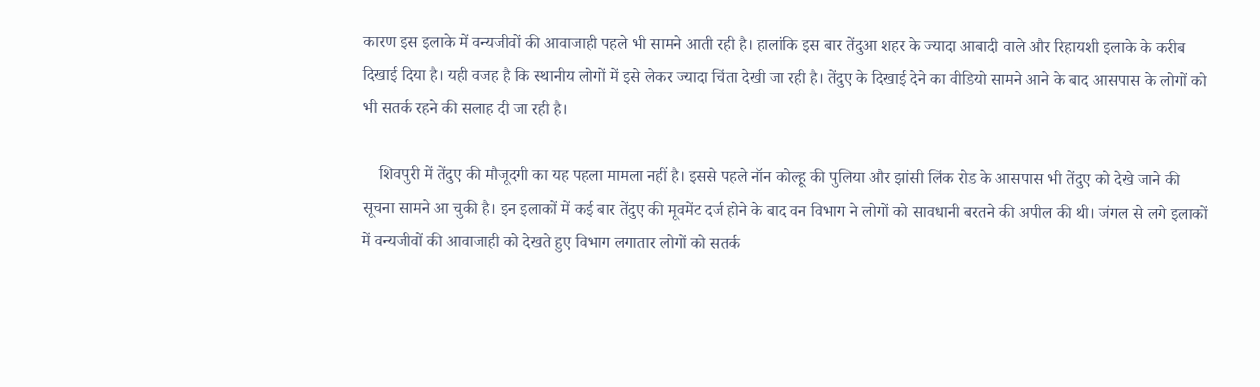कारण इस इलाके में वन्यजीवों की आवाजाही पहले भी सामने आती रही है। हालांकि इस बार तेंदुआ शहर के ज्यादा आबादी वाले और रिहायशी इलाके के करीब दिखाई दिया है। यही वजह है कि स्थानीय लोगों में इसे लेकर ज्यादा चिंता देखी जा रही है। तेंदुए के दिखाई देने का वीडियो सामने आने के बाद आसपास के लोगों को भी सतर्क रहने की सलाह दी जा रही है।

    शिवपुरी में तेंदुए की मौजूदगी का यह पहला मामला नहीं है। इससे पहले नॉन कोल्हू की पुलिया और झांसी लिंक रोड के आसपास भी तेंदुए को देखे जाने की सूचना सामने आ चुकी है। इन इलाकों में कई बार तेंदुए की मूवमेंट दर्ज होने के बाद वन विभाग ने लोगों को सावधानी बरतने की अपील की थी। जंगल से लगे इलाकों में वन्यजीवों की आवाजाही को देखते हुए विभाग लगातार लोगों को सतर्क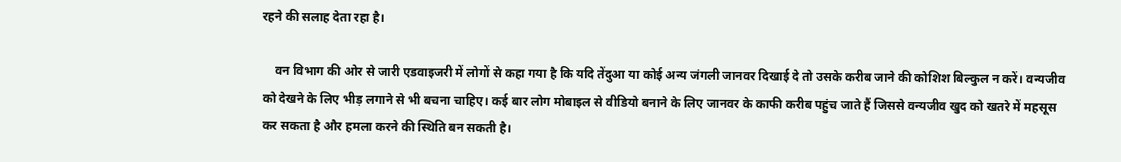रहने की सलाह देता रहा है।

    वन विभाग की ओर से जारी एडवाइजरी में लोगों से कहा गया है कि यदि तेंदुआ या कोई अन्य जंगली जानवर दिखाई दे तो उसके करीब जाने की कोशिश बिल्कुल न करें। वन्यजीव को देखने के लिए भीड़ लगाने से भी बचना चाहिए। कई बार लोग मोबाइल से वीडियो बनाने के लिए जानवर के काफी करीब पहुंच जाते हैं जिससे वन्यजीव खुद को खतरे में महसूस कर सकता है और हमला करने की स्थिति बन सकती है।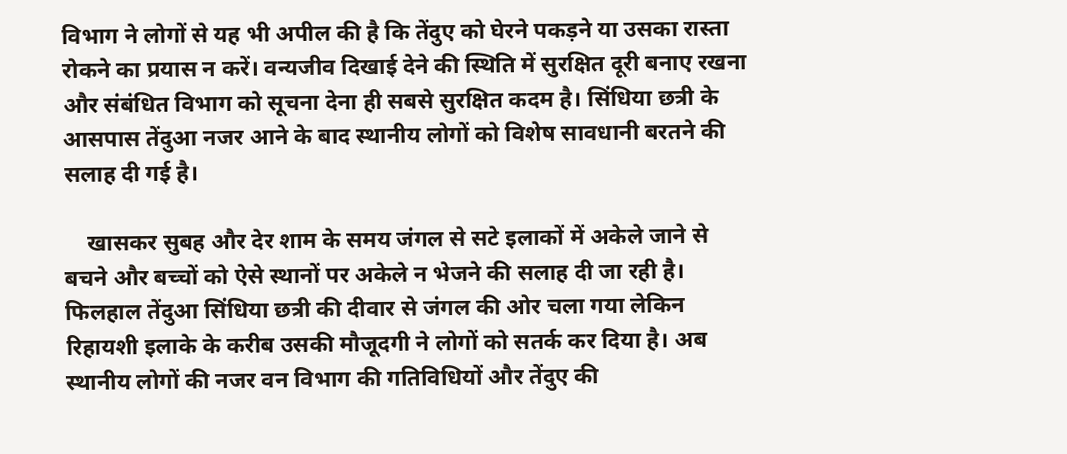विभाग ने लोगों से यह भी अपील की है कि तेंदुए को घेरने पकड़ने या उसका रास्ता रोकने का प्रयास न करें। वन्यजीव दिखाई देने की स्थिति में सुरक्षित दूरी बनाए रखना और संबंधित विभाग को सूचना देना ही सबसे सुरक्षित कदम है। सिंधिया छत्री के आसपास तेंदुआ नजर आने के बाद स्थानीय लोगों को विशेष सावधानी बरतने की सलाह दी गई है।

    खासकर सुबह और देर शाम के समय जंगल से सटे इलाकों में अकेले जाने से बचने और बच्चों को ऐसे स्थानों पर अकेले न भेजने की सलाह दी जा रही है। फिलहाल तेंदुआ सिंधिया छत्री की दीवार से जंगल की ओर चला गया लेकिन रिहायशी इलाके के करीब उसकी मौजूदगी ने लोगों को सतर्क कर दिया है। अब स्थानीय लोगों की नजर वन विभाग की गतिविधियों और तेंदुए की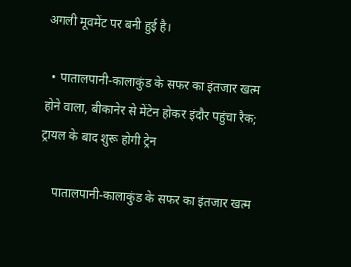अगली मूवमेंट पर बनी हुई है।

  • पातालपानी-कालाकुंड के सफर का इंतजार खत्म होने वाला, बीकानेर से मेंटेन होकर इंदौर पहुंचा रैक; ट्रायल के बाद शुरू होगी ट्रेन

    पातालपानी-कालाकुंड के सफर का इंतजार खत्म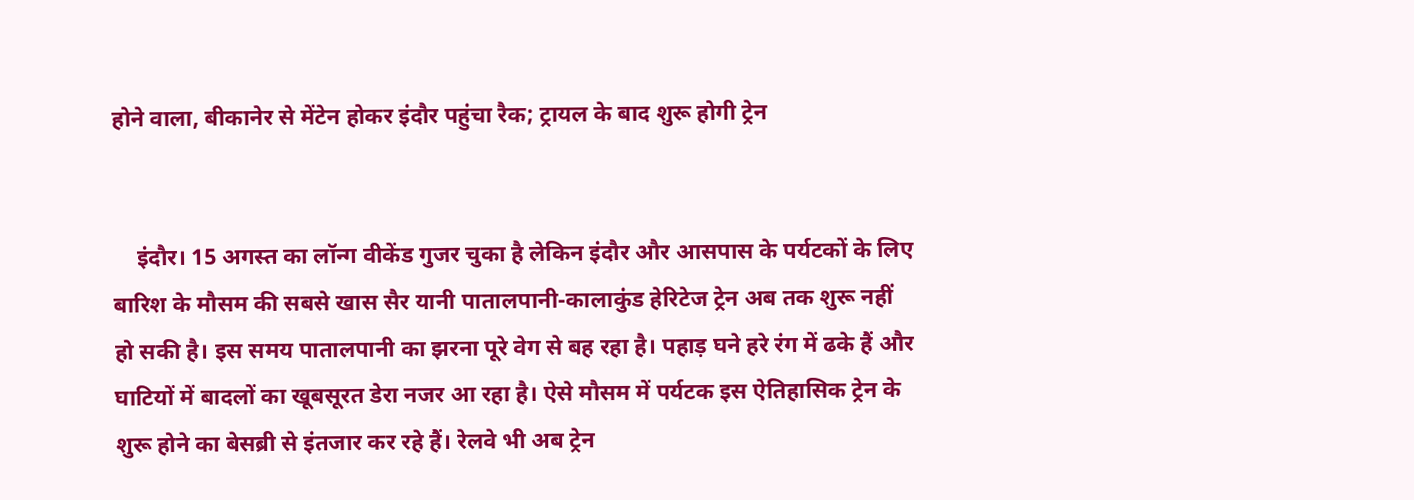होने वाला, बीकानेर से मेंटेन होकर इंदौर पहुंचा रैक; ट्रायल के बाद शुरू होगी ट्रेन


    इंदौर। 15 अगस्त का लॉन्ग वीकेंड गुजर चुका है लेकिन इंदौर और आसपास के पर्यटकों के लिए बारिश के मौसम की सबसे खास सैर यानी पातालपानी-कालाकुंड हेरिटेज ट्रेन अब तक शुरू नहीं हो सकी है। इस समय पातालपानी का झरना पूरे वेग से बह रहा है। पहाड़ घने हरे रंग में ढके हैं और घाटियों में बादलों का खूबसूरत डेरा नजर आ रहा है। ऐसे मौसम में पर्यटक इस ऐतिहासिक ट्रेन के शुरू होने का बेसब्री से इंतजार कर रहे हैं। रेलवे भी अब ट्रेन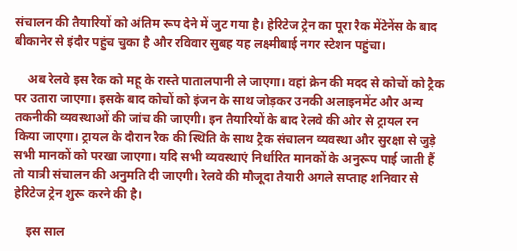संचालन की तैयारियों को अंतिम रूप देने में जुट गया है। हेरिटेज ट्रेन का पूरा रैक मेंटेनेंस के बाद बीकानेर से इंदौर पहुंच चुका है और रविवार सुबह यह लक्ष्मीबाई नगर स्टेशन पहुंचा।

    अब रेलवे इस रैक को महू के रास्ते पातालपानी ले जाएगा। वहां क्रेन की मदद से कोचों को ट्रैक पर उतारा जाएगा। इसके बाद कोचों को इंजन के साथ जोड़कर उनकी अलाइनमेंट और अन्य तकनीकी व्यवस्थाओं की जांच की जाएगी। इन तैयारियों के बाद रेलवे की ओर से ट्रायल रन किया जाएगा। ट्रायल के दौरान रैक की स्थिति के साथ ट्रैक संचालन व्यवस्था और सुरक्षा से जुड़े सभी मानकों को परखा जाएगा। यदि सभी व्यवस्थाएं निर्धारित मानकों के अनुरूप पाई जाती हैं तो यात्री संचालन की अनुमति दी जाएगी। रेलवे की मौजूदा तैयारी अगले सप्ताह शनिवार से हेरिटेज ट्रेन शुरू करने की है।

    इस साल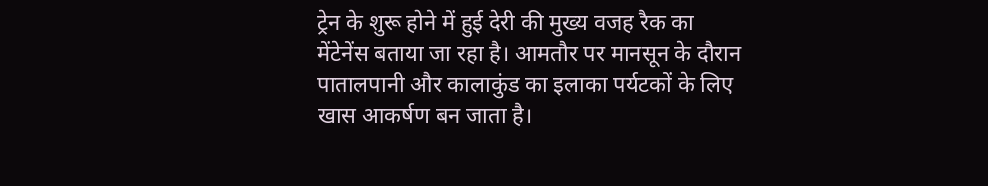ट्रेन के शुरू होने में हुई देरी की मुख्य वजह रैक का मेंटेनेंस बताया जा रहा है। आमतौर पर मानसून के दौरान पातालपानी और कालाकुंड का इलाका पर्यटकों के लिए खास आकर्षण बन जाता है।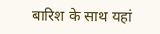बारिश के साथ यहां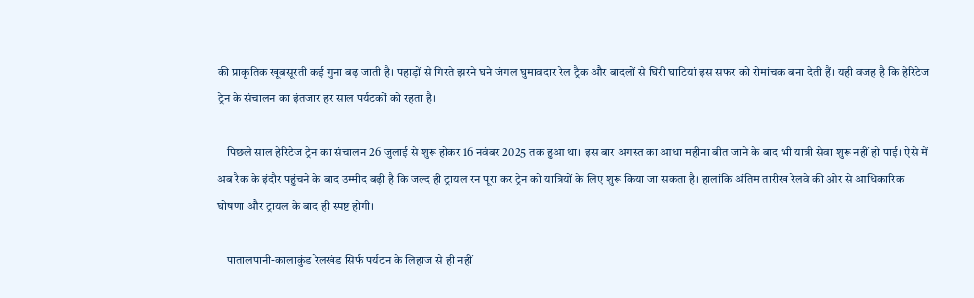की प्राकृतिक खूबसूरती कई गुना बढ़ जाती है। पहाड़ों से गिरते झरने घने जंगल घुमावदार रेल ट्रैक और बादलों से घिरी घाटियां इस सफर को रोमांचक बना देती हैं। यही वजह है कि हेरिटेज ट्रेन के संचालन का इंतजार हर साल पर्यटकों को रहता है।

    पिछले साल हेरिटेज ट्रेन का संचालन 26 जुलाई से शुरू होकर 16 नवंबर 2025 तक हुआ था। इस बार अगस्त का आधा महीना बीत जाने के बाद भी यात्री सेवा शुरू नहीं हो पाई। ऐसे में अब रैक के इंदौर पहुंचने के बाद उम्मीद बढ़ी है कि जल्द ही ट्रायल रन पूरा कर ट्रेन को यात्रियों के लिए शुरू किया जा सकता है। हालांकि अंतिम तारीख रेलवे की ओर से आधिकारिक घोषणा और ट्रायल के बाद ही स्पष्ट होगी।

    पातालपानी-कालाकुंड रेलखंड सिर्फ पर्यटन के लिहाज से ही नहीं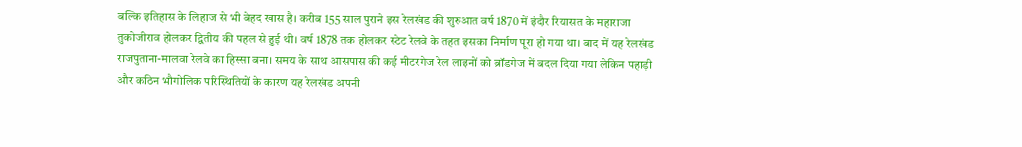बल्कि इतिहास के लिहाज से भी बेहद खास है। करीब 155 साल पुराने इस रेलखंड की शुरुआत वर्ष 1870 में इंदौर रियासत के महाराजा तुकोजीराव होलकर द्वितीय की पहल से हुई थी। वर्ष 1878 तक होलकर स्टेट रेलवे के तहत इसका निर्माण पूरा हो गया था। बाद में यह रेलखंड राजपुताना-मालवा रेलवे का हिस्सा बना। समय के साथ आसपास की कई मीटरगेज रेल लाइनों को ब्रॉडगेज में बदल दिया गया लेकिन पहाड़ी और कठिन भौगोलिक परिस्थितियों के कारण यह रेलखंड अपनी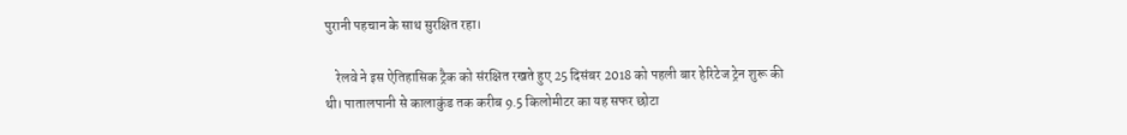पुरानी पहचान के साथ सुरक्षित रहा।

    रेलवे ने इस ऐतिहासिक ट्रैक को संरक्षित रखते हुए 25 दिसंबर 2018 को पहली बार हेरिटेज ट्रेन शुरू की थी। पातालपानी से कालाकुंड तक करीब 9.5 किलोमीटर का यह सफर छोटा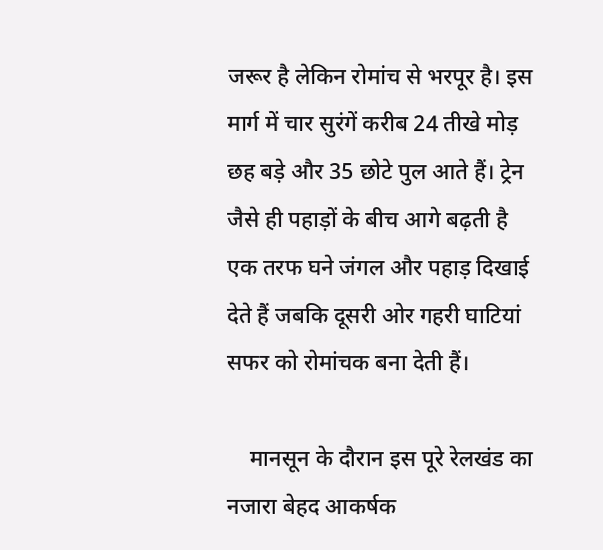जरूर है लेकिन रोमांच से भरपूर है। इस मार्ग में चार सुरंगें करीब 24 तीखे मोड़ छह बड़े और 35 छोटे पुल आते हैं। ट्रेन जैसे ही पहाड़ों के बीच आगे बढ़ती है एक तरफ घने जंगल और पहाड़ दिखाई देते हैं जबकि दूसरी ओर गहरी घाटियां सफर को रोमांचक बना देती हैं।

    मानसून के दौरान इस पूरे रेलखंड का नजारा बेहद आकर्षक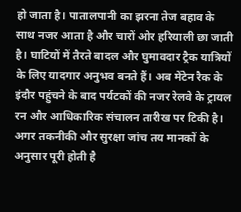हो जाता है। पातालपानी का झरना तेज बहाव के साथ नजर आता है और चारों ओर हरियाली छा जाती है। घाटियों में तैरते बादल और घुमावदार ट्रैक यात्रियों के लिए यादगार अनुभव बनते हैं। अब मेंटेन रैक के इंदौर पहुंचने के बाद पर्यटकों की नजर रेलवे के ट्रायल रन और आधिकारिक संचालन तारीख पर टिकी है। अगर तकनीकी और सुरक्षा जांच तय मानकों के अनुसार पूरी होती है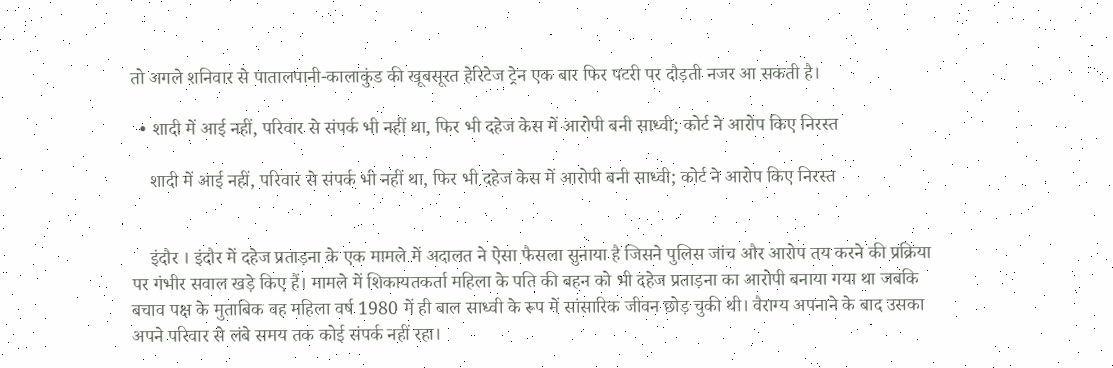तो अगले शनिवार से पातालपानी-कालाकुंड की खूबसूरत हेरिटेज ट्रेन एक बार फिर पटरी पर दौड़ती नजर आ सकती है।

  • शादी में आई नहीं, परिवार से संपर्क भी नहीं था, फिर भी दहेज केस में आरोपी बनी साध्वी; कोर्ट ने आरोप किए निरस्त

    शादी में आई नहीं, परिवार से संपर्क भी नहीं था, फिर भी दहेज केस में आरोपी बनी साध्वी; कोर्ट ने आरोप किए निरस्त


    इंदौर । इंदौर में दहेज प्रताड़ना के एक मामले में अदालत ने ऐसा फैसला सुनाया है जिसने पुलिस जांच और आरोप तय करने की प्रक्रिया पर गंभीर सवाल खड़े किए हैं। मामले में शिकायतकर्ता महिला के पति की बहन को भी दहेज प्रताड़ना का आरोपी बनाया गया था जबकि बचाव पक्ष के मुताबिक वह महिला वर्ष 1980 में ही बाल साध्वी के रूप में सांसारिक जीवन छोड़ चुकी थी। वैराग्य अपनाने के बाद उसका अपने परिवार से लंबे समय तक कोई संपर्क नहीं रहा।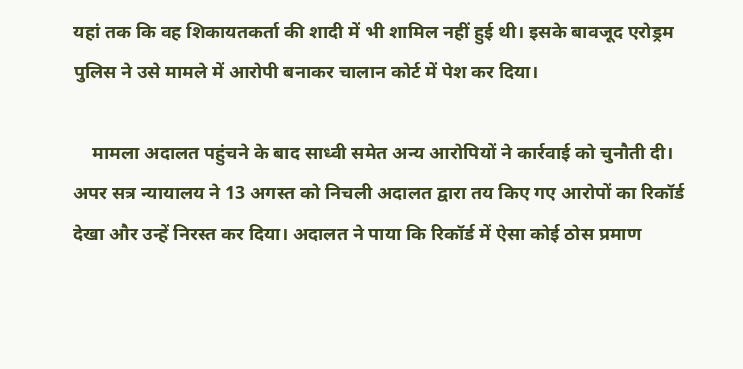यहां तक कि वह शिकायतकर्ता की शादी में भी शामिल नहीं हुई थी। इसके बावजूद एरोड्रम पुलिस ने उसे मामले में आरोपी बनाकर चालान कोर्ट में पेश कर दिया।

    मामला अदालत पहुंचने के बाद साध्वी समेत अन्य आरोपियों ने कार्रवाई को चुनौती दी। अपर सत्र न्यायालय ने 13 अगस्त को निचली अदालत द्वारा तय किए गए आरोपों का रिकॉर्ड देखा और उन्हें निरस्त कर दिया। अदालत ने पाया कि रिकॉर्ड में ऐसा कोई ठोस प्रमाण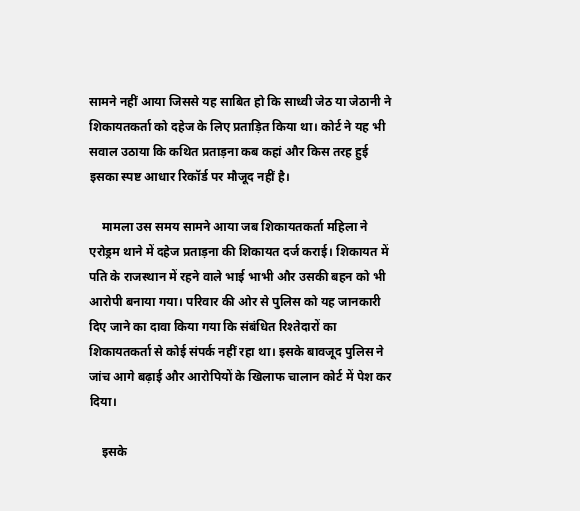सामने नहीं आया जिससे यह साबित हो कि साध्वी जेठ या जेठानी ने शिकायतकर्ता को दहेज के लिए प्रताड़ित किया था। कोर्ट ने यह भी सवाल उठाया कि कथित प्रताड़ना कब कहां और किस तरह हुई इसका स्पष्ट आधार रिकॉर्ड पर मौजूद नहीं है।

    मामला उस समय सामने आया जब शिकायतकर्ता महिला ने एरोड्रम थाने में दहेज प्रताड़ना की शिकायत दर्ज कराई। शिकायत में पति के राजस्थान में रहने वाले भाई भाभी और उसकी बहन को भी आरोपी बनाया गया। परिवार की ओर से पुलिस को यह जानकारी दिए जाने का दावा किया गया कि संबंधित रिश्तेदारों का शिकायतकर्ता से कोई संपर्क नहीं रहा था। इसके बावजूद पुलिस ने जांच आगे बढ़ाई और आरोपियों के खिलाफ चालान कोर्ट में पेश कर दिया।

    इसके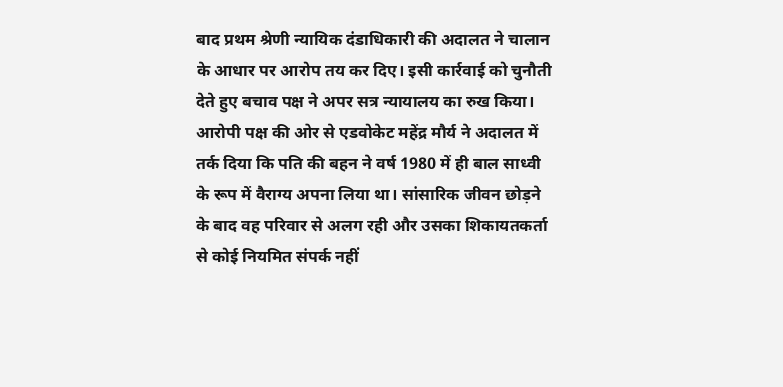बाद प्रथम श्रेणी न्यायिक दंडाधिकारी की अदालत ने चालान के आधार पर आरोप तय कर दिए। इसी कार्रवाई को चुनौती देते हुए बचाव पक्ष ने अपर सत्र न्यायालय का रुख किया। आरोपी पक्ष की ओर से एडवोकेट महेंद्र मौर्य ने अदालत में तर्क दिया कि पति की बहन ने वर्ष 1980 में ही बाल साध्वी के रूप में वैराग्य अपना लिया था। सांसारिक जीवन छोड़ने के बाद वह परिवार से अलग रही और उसका शिकायतकर्ता से कोई नियमित संपर्क नहीं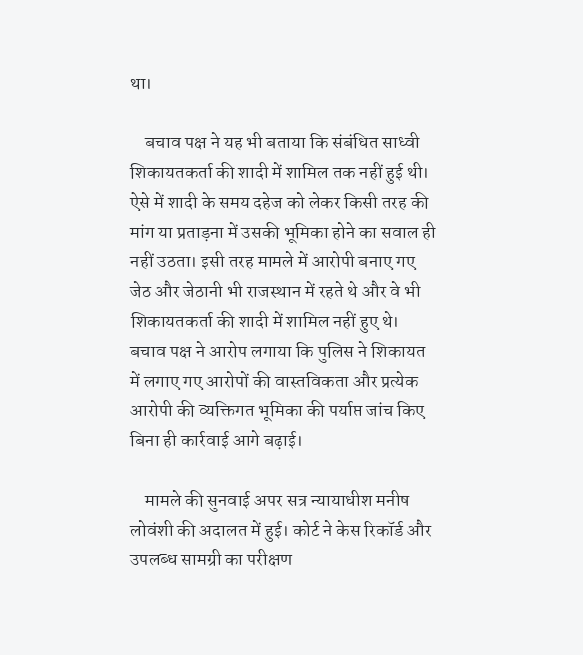था।

    बचाव पक्ष ने यह भी बताया कि संबंधित साध्वी शिकायतकर्ता की शादी में शामिल तक नहीं हुई थी। ऐसे में शादी के समय दहेज को लेकर किसी तरह की मांग या प्रताड़ना में उसकी भूमिका होने का सवाल ही नहीं उठता। इसी तरह मामले में आरोपी बनाए गए जेठ और जेठानी भी राजस्थान में रहते थे और वे भी शिकायतकर्ता की शादी में शामिल नहीं हुए थे। बचाव पक्ष ने आरोप लगाया कि पुलिस ने शिकायत में लगाए गए आरोपों की वास्तविकता और प्रत्येक आरोपी की व्यक्तिगत भूमिका की पर्याप्त जांच किए बिना ही कार्रवाई आगे बढ़ाई।

    मामले की सुनवाई अपर सत्र न्यायाधीश मनीष लोवंशी की अदालत में हुई। कोर्ट ने केस रिकॉर्ड और उपलब्ध सामग्री का परीक्षण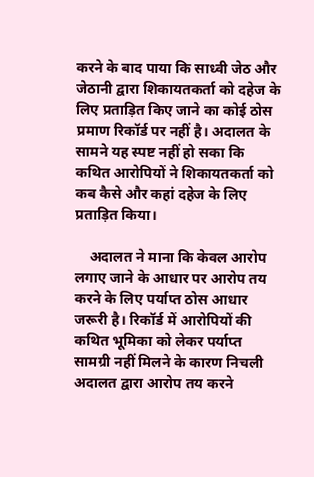करने के बाद पाया कि साध्वी जेठ और जेठानी द्वारा शिकायतकर्ता को दहेज के लिए प्रताड़ित किए जाने का कोई ठोस प्रमाण रिकॉर्ड पर नहीं है। अदालत के सामने यह स्पष्ट नहीं हो सका कि कथित आरोपियों ने शिकायतकर्ता को कब कैसे और कहां दहेज के लिए प्रताड़ित किया।

    अदालत ने माना कि केवल आरोप लगाए जाने के आधार पर आरोप तय करने के लिए पर्याप्त ठोस आधार जरूरी है। रिकॉर्ड में आरोपियों की कथित भूमिका को लेकर पर्याप्त सामग्री नहीं मिलने के कारण निचली अदालत द्वारा आरोप तय करने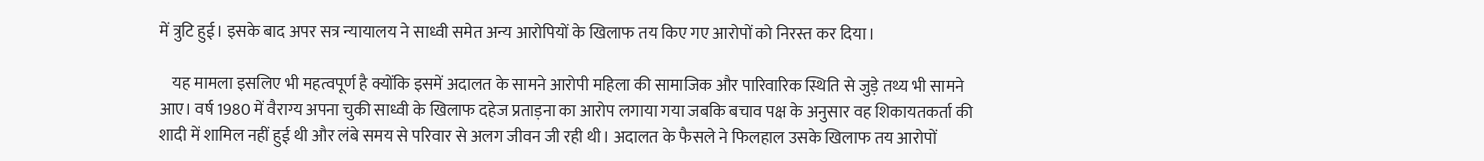में त्रुटि हुई। इसके बाद अपर सत्र न्यायालय ने साध्वी समेत अन्य आरोपियों के खिलाफ तय किए गए आरोपों को निरस्त कर दिया।

    यह मामला इसलिए भी महत्वपूर्ण है क्योंकि इसमें अदालत के सामने आरोपी महिला की सामाजिक और पारिवारिक स्थिति से जुड़े तथ्य भी सामने आए। वर्ष 1980 में वैराग्य अपना चुकी साध्वी के खिलाफ दहेज प्रताड़ना का आरोप लगाया गया जबकि बचाव पक्ष के अनुसार वह शिकायतकर्ता की शादी में शामिल नहीं हुई थी और लंबे समय से परिवार से अलग जीवन जी रही थी। अदालत के फैसले ने फिलहाल उसके खिलाफ तय आरोपों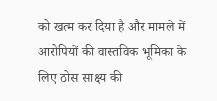को खत्म कर दिया है और मामले में आरोपियों की वास्तविक भूमिका के लिए ठोस साक्ष्य की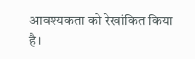आवश्यकता को रेखांकित किया है।